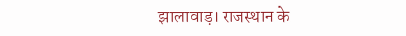झालावाड़। राजस्थान के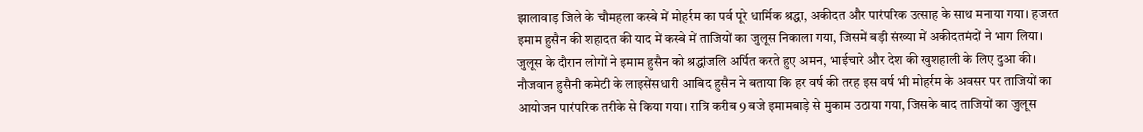झालावाड़ जिले के चौमहला कस्बे में मोहर्रम का पर्व पूरे धार्मिक श्रद्धा, अकीदत और पारंपरिक उत्साह के साथ मनाया गया। हजरत इमाम हुसैन की शहादत की याद में कस्बे में ताजियों का जुलूस निकाला गया, जिसमें बड़ी संख्या में अकीदतमंदों ने भाग लिया। जुलूस के दौरान लोगों ने इमाम हुसैन को श्रद्धांजलि अर्पित करते हुए अमन, भाईचारे और देश की खुशहाली के लिए दुआ की।
नौजवान हुसैनी कमेटी के लाइसेंसधारी आबिद हुसैन ने बताया कि हर वर्ष की तरह इस वर्ष भी मोहर्रम के अवसर पर ताजियों का आयोजन पारंपरिक तरीके से किया गया। रात्रि करीब 9 बजे इमामबाड़े से मुकाम उठाया गया, जिसके बाद ताजियों का जुलूस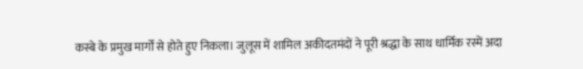कस्बे के प्रमुख मार्गों से होते हुए निकला। जुलूस में शामिल अकीदतमंदों ने पूरी श्रद्धा के साथ धार्मिक रस्में अदा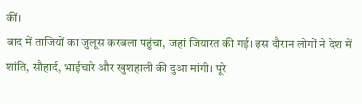कीं।
बाद में ताजियों का जुलूस करबला पहुंचा, जहां जियारत की गई। इस दौरान लोगों ने देश में शांति, सौहार्द, भाईचारे और खुशहाली की दुआ मांगी। पूरे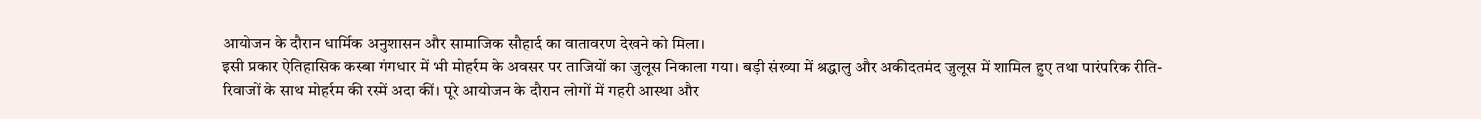आयोजन के दौरान धार्मिक अनुशासन और सामाजिक सौहार्द का वातावरण देखने को मिला।
इसी प्रकार ऐतिहासिक कस्बा गंगधार में भी मोहर्रम के अवसर पर ताजियों का जुलूस निकाला गया। बड़ी संख्या में श्रद्धालु और अकीदतमंद जुलूस में शामिल हुए तथा पारंपरिक रीति-रिवाजों के साथ मोहर्रम की रस्में अदा कीं। पूरे आयोजन के दौरान लोगों में गहरी आस्था और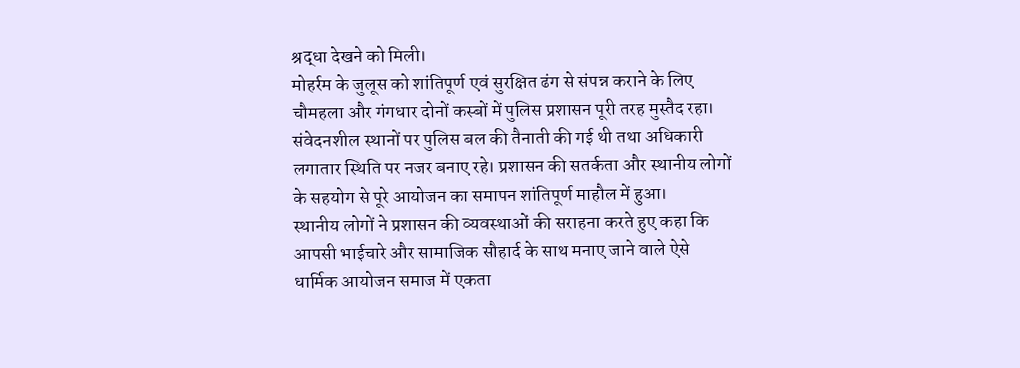श्रद्धा देखने को मिली।
मोहर्रम के जुलूस को शांतिपूर्ण एवं सुरक्षित ढंग से संपन्न कराने के लिए चौमहला और गंगधार दोनों कस्बों में पुलिस प्रशासन पूरी तरह मुस्तैद रहा। संवेदनशील स्थानों पर पुलिस बल की तैनाती की गई थी तथा अधिकारी लगातार स्थिति पर नजर बनाए रहे। प्रशासन की सतर्कता और स्थानीय लोगों के सहयोग से पूरे आयोजन का समापन शांतिपूर्ण माहौल में हुआ।
स्थानीय लोगों ने प्रशासन की व्यवस्थाओं की सराहना करते हुए कहा कि आपसी भाईचारे और सामाजिक सौहार्द के साथ मनाए जाने वाले ऐसे धार्मिक आयोजन समाज में एकता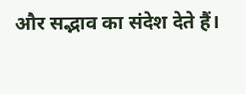और सद्भाव का संदेश देते हैं।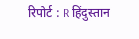रिपोर्ट : R हिंदुस्तान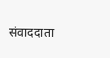संवाददाता